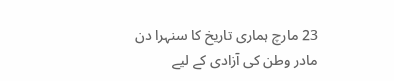23 مارچ ہماری تاریخ کا سنہرا دن
مادر وطن کی آزادی کے لیے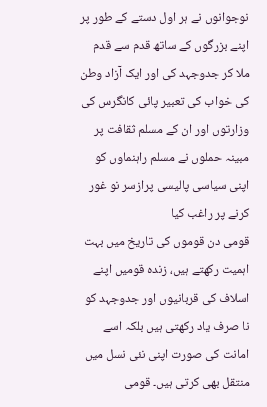نوجوانوں نے ہر اول دستے کے طور پر اپنے بزرگوں کے ساتھ قدم سے قدم ملا کر جدوجہد کی اور ایک آزاد وطن کی خواب کی تعبیر پائی کانگرس کی وزارتوں اور ان کے مسلم ثقافت پر مبینہ حملوں نے مسلم راہنماوں کو اپنی سیاسی پالیسی پرازسر نو غور کرنے پر راغب کیا
قومی دن قوموں کی تاریخ میں بہت اہمیت رکھتے ہیں، زندہ قومیں اپنے اسلاف کی قربانیوں اور جدوجہد کو نا صرف یاد رکھتی ہیں بلکہ اسے امانت کی صورت اپنی نئی نسل میں منتقل بھی کرتی ہیں۔ قومی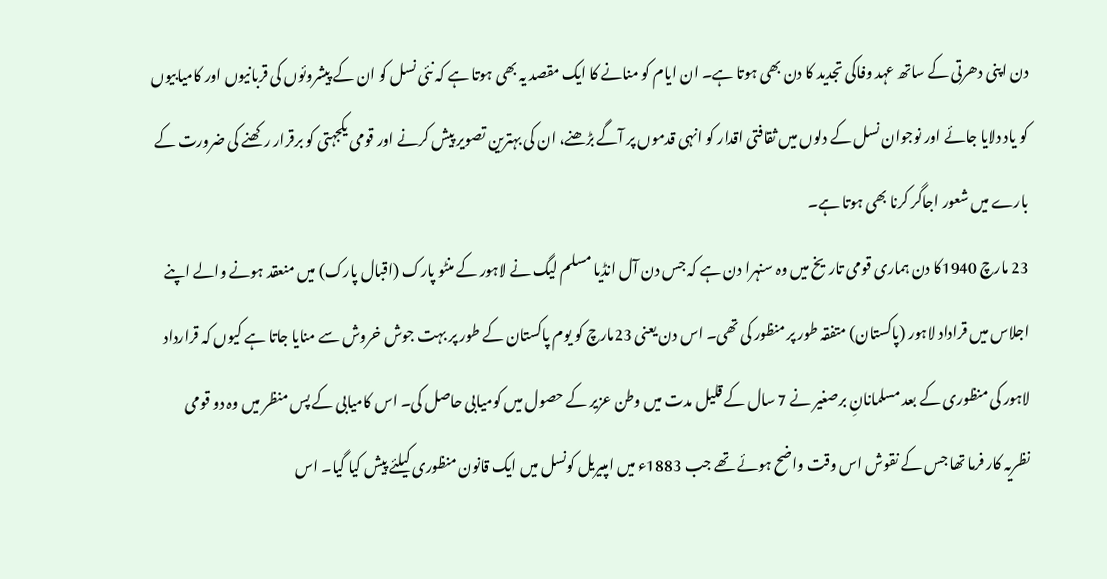دن اپنی دھرتی کے ساتھ عہد وفاکی تجدید کا دن بھی ہوتا ہے۔ ان ایام کو منانے کا ایک مقصد یہ بھی ہوتا ہے کہ نئی نسل کو ان کے پیشروئوں کی قربانیوں اور کامیابیوں کو یاد دلایا جائے اور نوجوان نسل کے دلوں میں ثقافتی اقدار کو انہی قدموں پر آگے بڑھنے، ان کی بہترین تصویر پیش کرنے اور قومی یکجہتی کو برقرار رکھنے کی ضرورت کے بارے میں شعور اجاگر کرنا بھی ہوتا ہے۔
23 مارچ 1940کا دن ہماری قومی تاریخ میں وہ سنہرا دن ہے کہ جس دن آل انڈیا مسلم لیگ نے لاہور کے منٹو پارک (اقبال پارک) میں منعقد ہونے والے اپنے اجلاس میں قراداد لاہور (پاکستان) متفقہ طور پر منظور کی تھی۔ اس دن یعنی 23مارچ کو یوم پاکستان کے طور پر بہت جوش خروش سے منایا جاتا ہے کیوں کہ قرارداد لاہور کی منظوری کے بعد مسلمانانِ برصغیر نے 7 سال کے قلیل مدت میں وطن عزیر کے حصول میں کومیابی حاصل کی۔ اس کامیابی کے پس منظر میں وہ دو قومی نظریہ کار فرما تھا جس کے نقوش اس وقت واضح ہوئے تھے جب 1883ء میں امپیریل کونسل میں ایک قانون منظوری کیلئے پیش کیا گیا۔ اس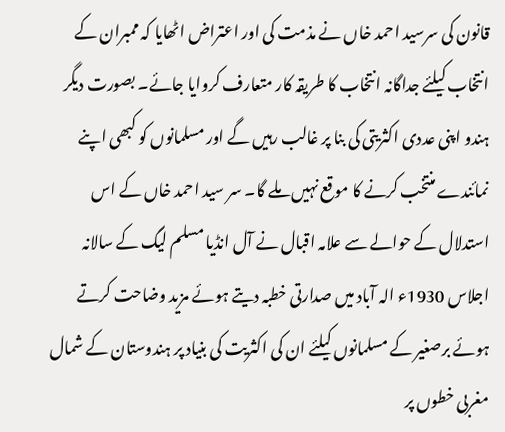قانون کی سرسید احمد خاں نے مذمت کی اور اعتراض اٹھایا کہ ممبران کے انتخاب کیلئے جداگانہ انتخاب کا طریقہ کار متعارف کروایا جائے۔ بصورت دیگر ہندو اپنی عددی اکثریتی کی بنا پر غالب رہیں گے اور مسلمانوں کو کبھی اپنے نمائندے منتخب کرنے کا موقع نہیں ملے گا۔ سر سید احمد خاں کے اس استدلال کے حوالے سے علامہ اقبال نے آل انڈیا مسلم لیگ کے سالانہ اجلاس 1930ء الہ آباد میں صدارتی خطبہ دیتے ہوئے مزید وضاحت کرتے ہوئے برصغیر کے مسلمانوں کیلئے ان کی اکثریت کی بنیاد پر ہندوستان کے شمال مغربی خطوں پر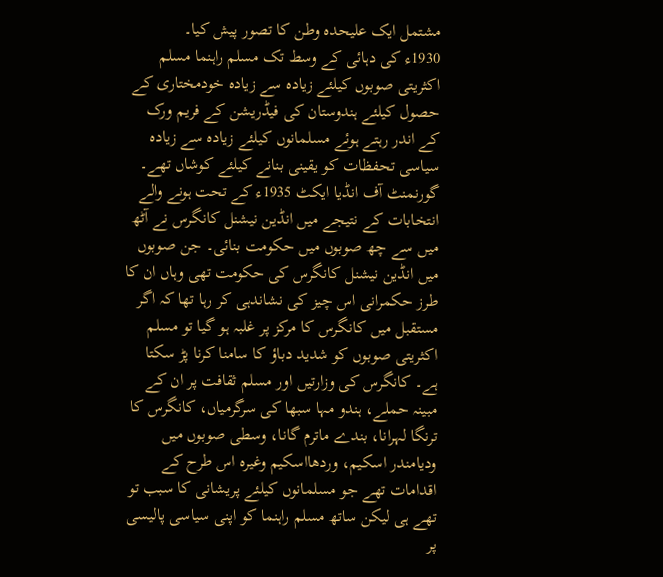مشتمل ایک علیحدہ وطن کا تصور پیش کیا۔
1930ء کی دہائی کے وسط تک مسلم راہنما مسلم اکثریتی صوبوں کیلئے زیادہ سے زیادہ خودمختاری کے حصول کیلئے ہندوستان کی فیڈریشن کے فریم ورک کے اندر رہتے ہوئے مسلمانوں کیلئے زیادہ سے زیادہ سیاسی تحفظات کو یقینی بنانے کیلئے کوشاں تھے۔ گورنمنٹ آف انڈیا ایکٹ 1935ء کے تحت ہونے والے انتخابات کے نتیجے میں انڈین نیشنل کانگرس نے آٹھ میں سے چھ صوبوں میں حکومت بنائی۔ جن صوبوں میں انڈین نیشنل کانگرس کی حکومت تھی وہاں ان کا طرز حکمرانی اس چیز کی نشاندہی کر رہا تھا کہ اگر مستقبل میں کانگرس کا مرکز پر غلبہ ہو گیا تو مسلم اکثریتی صوبوں کو شدید دباؤ کا سامنا کرنا پڑ سکتا ہے۔ کانگرس کی وزارتیں اور مسلم ثقافت پر ان کے مبینہ حملے، ہندو مہا سبھا کی سرگرمیاں، کانگرس کا ترنگا لہرانا، بندے ماترم گانا، وسطی صوبوں میں ودیامندر اسکیم، وردھااسکیم وغیرہ اس طرح کے اقدامات تھے جو مسلمانوں کیلئے پریشانی کا سبب تو تھے ہی لیکن ساتھ مسلم راہنما کو اپنی سیاسی پالیسی پر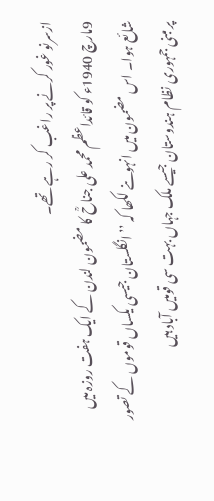ازسرنو غور کرنے پر راغب کر رہے تھے۔
9مارچ 1940ء کو قائداعظم محمد علی جناحؒ کا مضمون لندن کے ایک ہفت روزہ میں شائع ہوا۔ اس مضمون میں انہوںنے لکھا کہ ’’انگلستان جیسی یکساں قوموں کے تصور پر مبنی جمہوری نظام ہندوستان جیسے ملک جہاں بہت سی قومیں آباد ہیں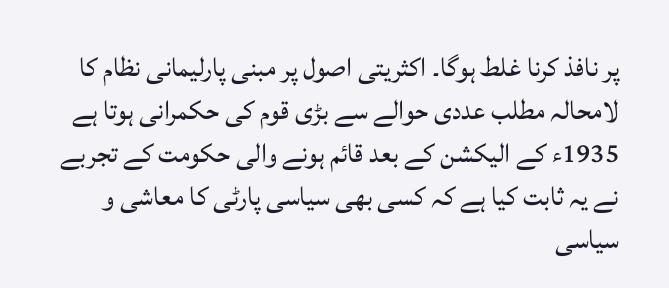پر نافذ کرنا غلط ہوگا۔ اکثریتی اصول پر مبنی پارلیمانی نظام کا لامحالہ مطلب عددی حوالے سے بڑی قوم کی حکمرانی ہوتا ہے 1935ء کے الیکشن کے بعد قائم ہونے والی حکومت کے تجربے نے یہ ثابت کیا ہے کہ کسی بھی سیاسی پارٹی کا معاشی و سیاسی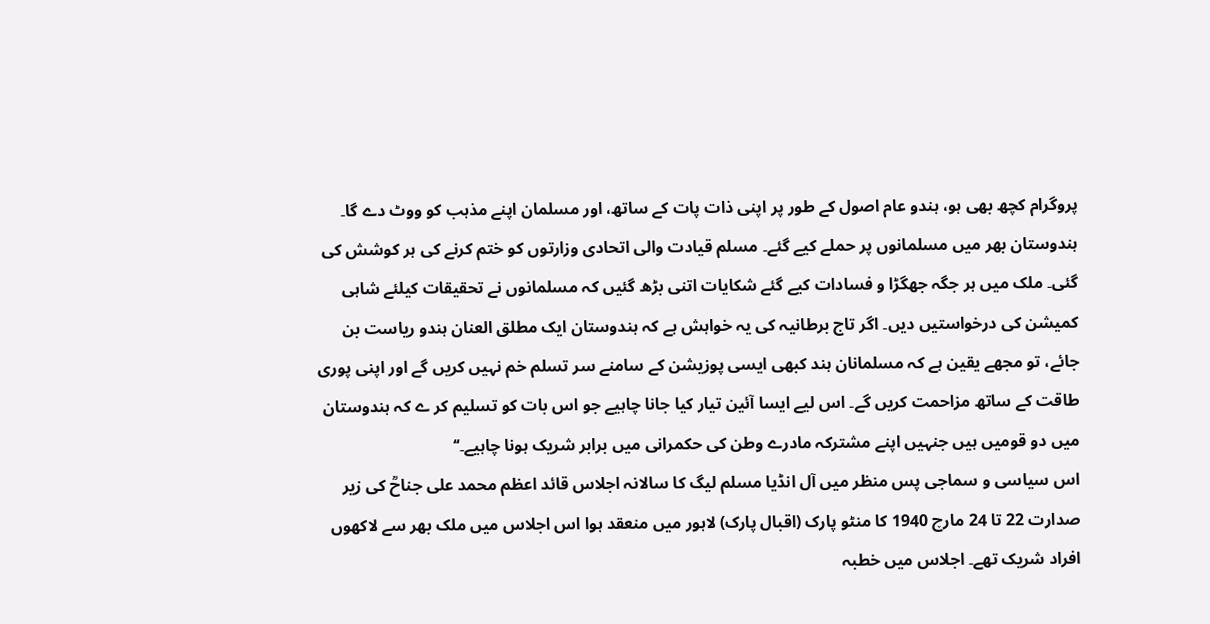پروگرام کچھ بھی ہو، ہندو عام اصول کے طور پر اپنی ذات پات کے ساتھ، اور مسلمان اپنے مذہب کو ووٹ دے گا۔ ہندوستان بھر میں مسلمانوں پر حملے کیے گئے۔ مسلم قیادت والی اتحادی وزارتوں کو ختم کرنے کی ہر کوشش کی گئی۔ ملک میں ہر جگہ جھگڑا و فسادات کیے گئے شکایات اتنی بڑھ گئیں کہ مسلمانوں نے تحقیقات کیلئے شاہی کمیشن کی درخواستیں دیں۔ اگر تاج برطانیہ کی یہ خواہش ہے کہ ہندوستان ایک مطلق العنان ہندو ریاست بن جائے، تو مجھے یقین ہے کہ مسلمانان ہند کبھی ایسی پوزیشن کے سامنے سر تسلم خم نہیں کریں گے اور اپنی پوری طاقت کے ساتھ مزاحمت کریں گے۔ اس لیے ایسا آئین تیار کیا جانا چاہیے جو اس بات کو تسلیم کر ے کہ ہندوستان میں دو قومیں ہیں جنہیں اپنے مشترکہ مادرے وطن کی حکمرانی میں برابر شریک ہونا چاہیے۔‘‘
اس سیاسی و سماجی پس منظر میں آل انڈیا مسلم لیگ کا سالانہ اجلاس قائد اعظم محمد علی جناحؒ کی زیر صدارت 22 تا 24 مارچ 1940 کا منٹو پارک (اقبال پارک) لاہور میں منعقد ہوا اس اجلاس میں ملک بھر سے لاکھوں افراد شریک تھے۔ اجلاس میں خطبہ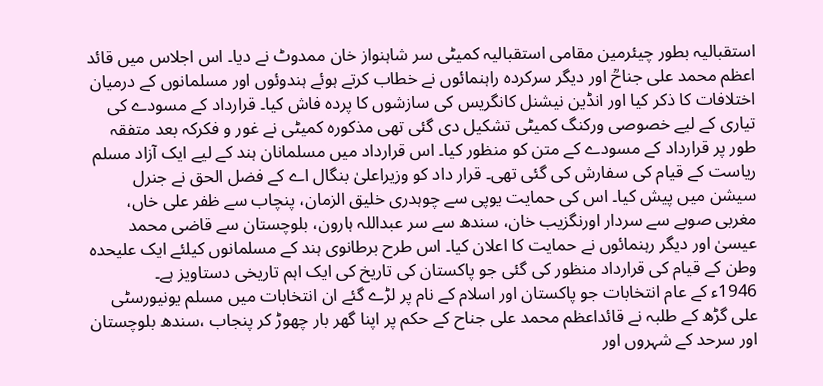استقبالیہ بطور چیئرمین مقامی استقبالیہ کمیٹی سر شاہنواز خان ممدوٹ نے دیا۔ اس اجلاس میں قائد اعظم محمد علی جناحؒ اور دیگر سرکردہ راہنمائوں نے خطاب کرتے ہوئے ہندوئوں اور مسلمانوں کے درمیان اختلافات کا ذکر کیا اور انڈین نیشنل کانگریس کی سازشوں کا پردہ فاش کیا۔ قرارداد کے مسودے کی تیاری کے لیے خصوصی ورکنگ کمیٹی تشکیل دی گئی تھی مذکورہ کمیٹی نے غور و فکرکہ بعد متفقہ طور پر قرارداد کے مسودے کے متن کو منظور کیا۔ اس قرارداد میں مسلمانان ہند کے لیے ایک آزاد مسلم ریاست کے قیام کی سفارش کی گئی تھی۔ قرار داد کو وزیراعلیٰ بنگال اے کے فضل الحق نے جنرل سیشن میں پیش کیا۔ اس کی حمایت یوپی سے چوہدری خلیق الزمان، پنچاب سے ظفر علی خاں، مغربی صوبے سے سردار اورنگزیب خان، سندھ سے سر عبداللہ ہارون، بلوچستان سے قاضی محمد عیسیٰ اور دیگر رہنمائوں نے حمایت کا اعلان کیا۔ اس طرح برطانوی ہند کے مسلمانوں کیلئے ایک علیحدہ وطن کے قیام کی قرارداد منظور کی گئی جو پاکستان کی تاریخ کی ایک اہم تاریخی دستاویز ہے۔
1946ء کے عام انتخابات جو پاکستان اور اسلام کے نام پر لڑے گئے ان انتخابات میں مسلم یونیورسٹی علی گڑھ کے طلبہ نے قائداعظم محمد علی جناح کے حکم پر اپنا گھر بار چھوڑ کر پنجاب ،سندھ بلوچستان اور سرحد کے شہروں اور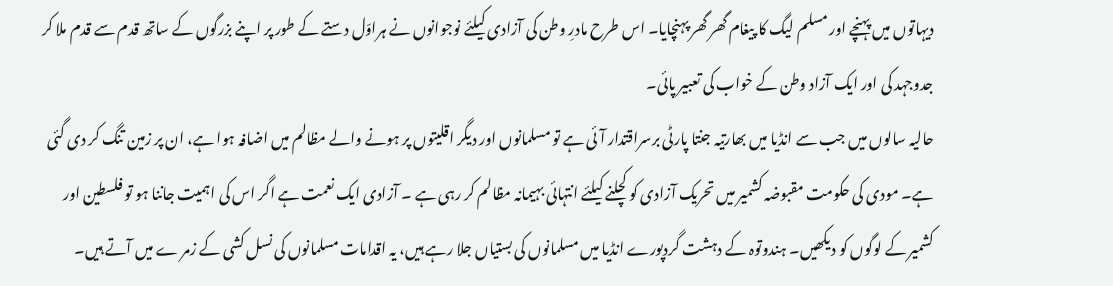دیہاتوں میں پہنچے اور مسلم لیگ کا پیغام گھر گھر پہنچایا۔ اس طرح مادرِ وطن کی آزادی کیلئے نوجوانوں نے ہراوّل دستے کے طور پر اپنے بزرگوں کے ساتھ قدم سے قدم ملا کر جدوجہد کی اور ایک آزاد وطن کے خواب کی تعبیر پائی۔
حالیہ سالوں میں جب سے انڈیا میں بھارتیہ جنتا پارٹی برسراقتدار آئی ہے تو مسلمانوں اور دیگر اقلیتوں پر ہونے والے مظالم میں اضافہ ہوا ہے، ان پر زمین تنگ کر دی گئی ہے۔ مودی کی حکومت مقبوضہ کشمیر میں تحریک آزادی کو کچلنے کیلئے انتہائی بہیمانہ مظالم کر رہی ہے ۔ آزادی ایک نعمت ہے اگر اس کی اہمیت جاننا ہو تو فلسطین اور کشمیر کے لوگوں کو دیکھیں۔ ہندوتوہ کے دہشت گردپورے انڈیا میں مسلمانوں کی بستیاں جلا رہے ہیں، یہ اقدامات مسلمانوں کی نسل کشی کے زمر ے میں آتے ہیں۔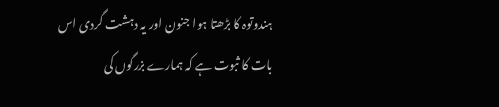ہندوتوہ کا بڑھتا ہوا جنون اور یہ دہشت گردی اس بات کا ثبوت ہے کہ ہمارے بزرگوں کی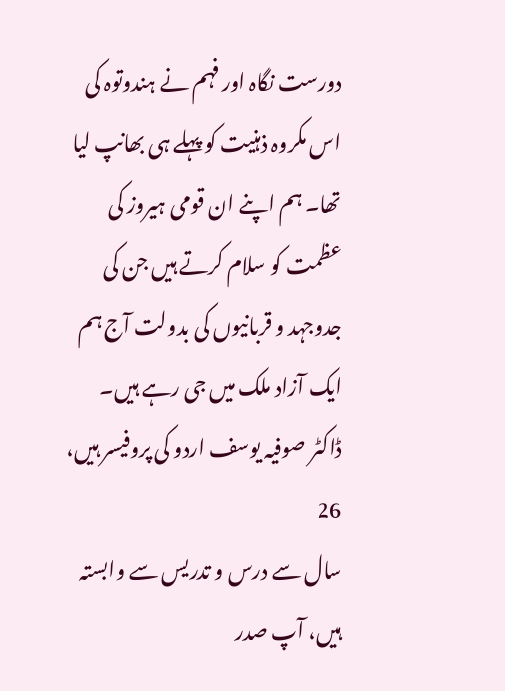دورست نگاہ اور فہم نے ہندوتوہ کی اس مکروہ ذہنیت کو پہلے ہی بھانپ لیا تھا۔ ہم اپنے ان قومی ہیروز کی عظمت کو سلام کرتے ہیں جن کی جدوجہد و قربانیوں کی بدولت آج ہم ایک آزاد ملک میں جی رہے ہیں۔
ڈاکٹر صوفیہ یوسف اردو کی پروفیسر ہیں، 26
سال سے درس و تدریس سے وابستہ ہیں، آپ صدر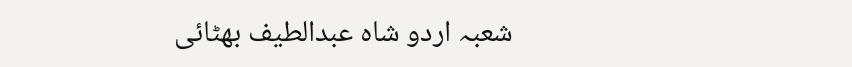شعبہ اردو شاہ عبدالطیف بھٹائی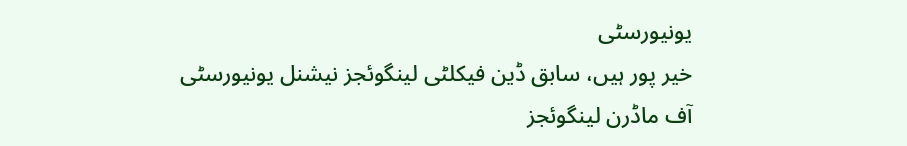یونیورسٹی
خیر پور ہیں، سابق ڈین فیکلٹی لینگوئجز نیشنل یونیورسٹی آف ماڈرن لینگوئجز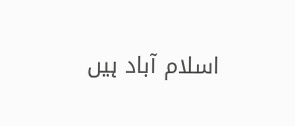اسلام آباد ہیں